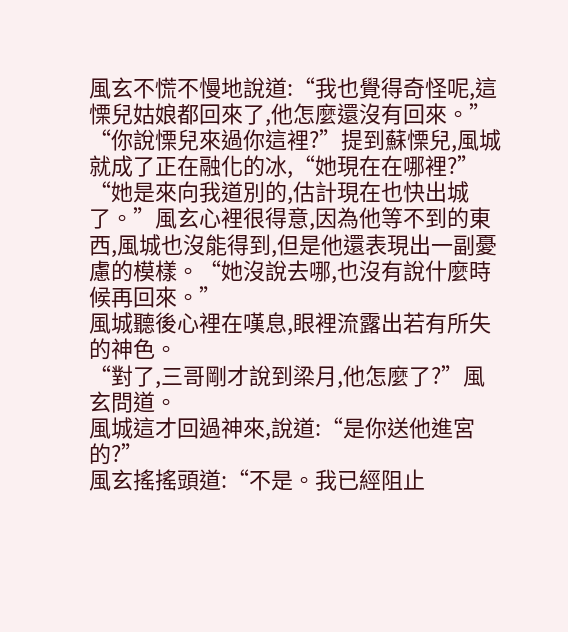風玄不慌不慢地說道:“我也覺得奇怪呢,這慄兒姑娘都回來了,他怎麼還沒有回來。”
“你說慄兒來過你這裡?”提到蘇慄兒,風城就成了正在融化的冰,“她現在在哪裡?”
“她是來向我道別的,估計現在也快出城了。”風玄心裡很得意,因為他等不到的東西,風城也沒能得到,但是他還表現出一副憂慮的模樣。“她沒說去哪,也沒有說什麼時候再回來。”
風城聽後心裡在嘆息,眼裡流露出若有所失的神色。
“對了,三哥剛才說到梁月,他怎麼了?”風玄問道。
風城這才回過神來,說道:“是你送他進宮的?”
風玄搖搖頭道:“不是。我已經阻止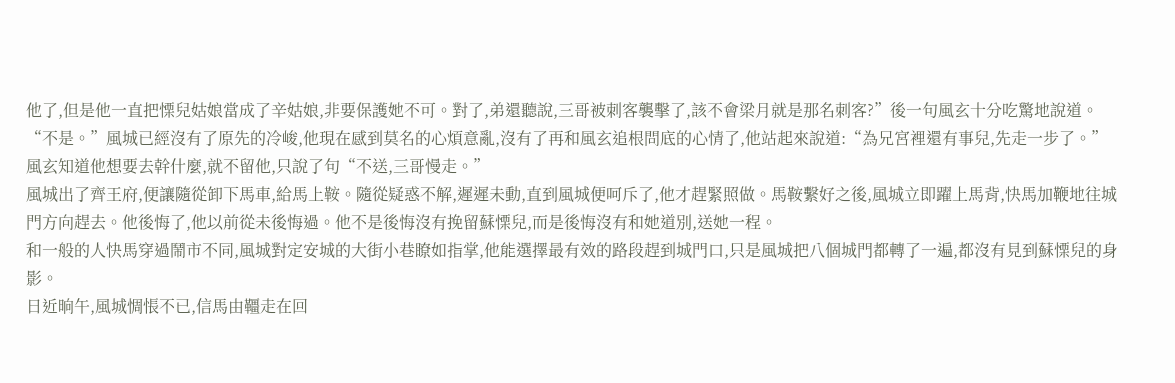他了,但是他一直把慄兒姑娘當成了辛姑娘,非要保護她不可。對了,弟還聽說,三哥被刺客襲擊了,該不會梁月就是那名刺客?”後一句風玄十分吃驚地說道。
“不是。”風城已經沒有了原先的冷峻,他現在感到莫名的心煩意亂,沒有了再和風玄追根問底的心情了,他站起來說道:“為兄宮裡還有事兒,先走一步了。”
風玄知道他想要去幹什麼,就不留他,只說了句“不送,三哥慢走。”
風城出了齊王府,便讓隨從卸下馬車,給馬上鞍。隨從疑惑不解,遲遲未動,直到風城便呵斥了,他才趕緊照做。馬鞍繫好之後,風城立即躍上馬背,快馬加鞭地往城門方向趕去。他後悔了,他以前從未後悔過。他不是後悔沒有挽留蘇慄兒,而是後悔沒有和她道別,送她一程。
和一般的人快馬穿過鬧市不同,風城對定安城的大街小巷瞭如指掌,他能選擇最有效的路段趕到城門口,只是風城把八個城門都轉了一遍,都沒有見到蘇慄兒的身影。
日近晌午,風城惆悵不已,信馬由韁走在回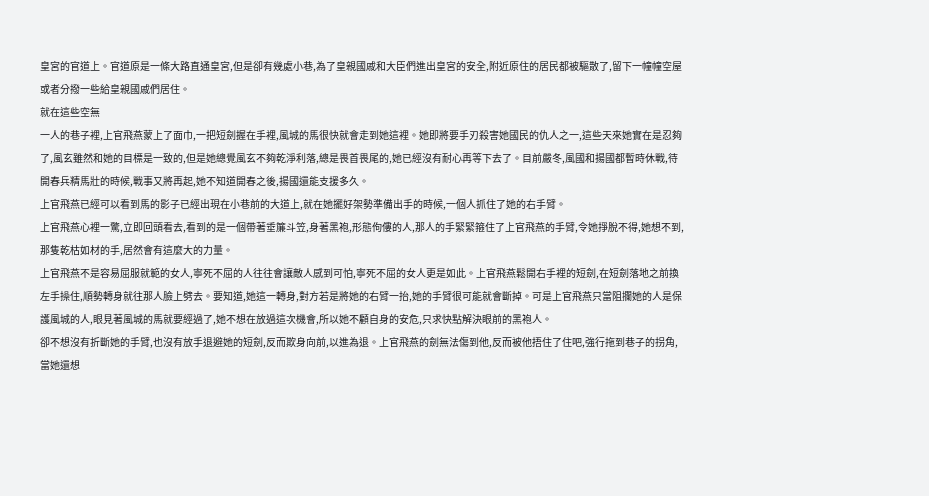皇宮的官道上。官道原是一條大路直通皇宮,但是卻有幾處小巷,為了皇親國戚和大臣們進出皇宮的安全,附近原住的居民都被驅散了,留下一幢幢空屋或者分撥一些給皇親國戚們居住。
就在這些空無
一人的巷子裡,上官飛燕蒙上了面巾,一把短劍握在手裡,風城的馬很快就會走到她這裡。她即將要手刃殺害她國民的仇人之一,這些天來她實在是忍夠了,風玄雖然和她的目標是一致的,但是她總覺風玄不夠乾淨利落,總是畏首畏尾的,她已經沒有耐心再等下去了。目前嚴冬,風國和揚國都暫時休戰,待開春兵精馬壯的時候,戰事又將再起,她不知道開春之後,揚國還能支援多久。
上官飛燕已經可以看到馬的影子已經出現在小巷前的大道上,就在她擺好架勢準備出手的時候,一個人抓住了她的右手臂。
上官飛燕心裡一驚,立即回頭看去,看到的是一個帶著垂簾斗笠,身著黑袍,形態佝僂的人,那人的手緊緊箍住了上官飛燕的手臂,令她掙脫不得,她想不到,那隻乾枯如材的手,居然會有這麼大的力量。
上官飛燕不是容易屈服就範的女人,寧死不屈的人往往會讓敵人感到可怕,寧死不屈的女人更是如此。上官飛燕鬆開右手裡的短劍,在短劍落地之前換左手操住,順勢轉身就往那人臉上劈去。要知道,她這一轉身,對方若是將她的右臂一抬,她的手臂很可能就會斷掉。可是上官飛燕只當阻攔她的人是保護風城的人,眼見著風城的馬就要經過了,她不想在放過這次機會,所以她不顧自身的安危,只求快點解決眼前的黑袍人。
卻不想沒有折斷她的手臂,也沒有放手退避她的短劍,反而欺身向前,以進為退。上官飛燕的劍無法傷到他,反而被他捂住了住吧,強行拖到巷子的拐角,當她還想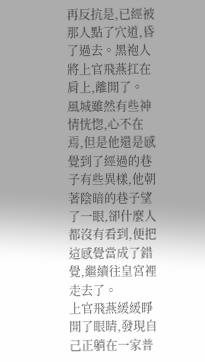再反抗是,已經被那人點了穴道,昏了過去。黑袍人將上官飛燕扛在肩上,離開了。
風城雖然有些神情恍惚,心不在焉,但是他還是感覺到了經過的巷子有些異樣,他朝著陰暗的巷子望了一眼,卻什麼人都沒有看到,便把這感覺當成了錯覺,繼續往皇宮裡走去了。
上官飛燕緩緩睜開了眼睛,發現自己正躺在一家普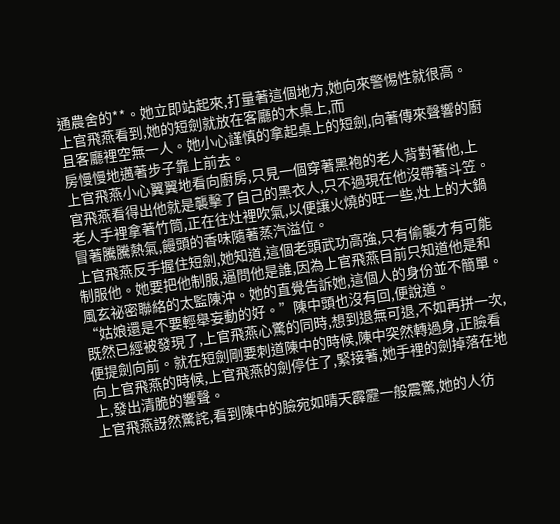通農舍的**。她立即站起來,打量著這個地方,她向來警惕性就很高。上官飛燕看到,她的短劍就放在客廳的木桌上,而
且客廳裡空無一人。她小心謹慎的拿起桌上的短劍,向著傳來聲響的廚房慢慢地邁著步子靠上前去。
上官飛燕小心翼翼地看向廚房,只見一個穿著黑袍的老人背對著他,上官飛燕看得出他就是襲擊了自己的黑衣人,只不過現在他沒帶著斗笠。老人手裡拿著竹筒,正在往灶裡吹氣,以便讓火燒的旺一些,灶上的大鍋冒著騰騰熱氣,饅頭的香味隨著蒸汽溢位。
上官飛燕反手握住短劍,她知道,這個老頭武功高強,只有偷襲才有可能制服他。她要把他制服,逼問他是誰,因為上官飛燕目前只知道他是和風玄祕密聯絡的太監陳沖。她的直覺告訴她,這個人的身份並不簡單。
“姑娘還是不要輕舉妄動的好。”陳中頭也沒有回,便說道。
既然已經被發現了,上官飛燕心驚的同時,想到退無可退,不如再拼一次,便提劍向前。就在短劍剛要刺道陳中的時候,陳中突然轉過身,正臉看向上官飛燕的時候,上官飛燕的劍停住了,緊接著,她手裡的劍掉落在地上,發出清脆的響聲。
上官飛燕訝然驚詫,看到陳中的臉宛如晴天霹靂一般震驚,她的人彷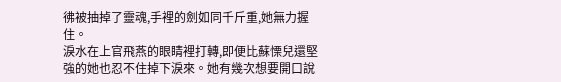彿被抽掉了靈魂,手裡的劍如同千斤重,她無力握住。
淚水在上官飛燕的眼睛裡打轉,即便比蘇慄兒還堅強的她也忍不住掉下淚來。她有幾次想要開口說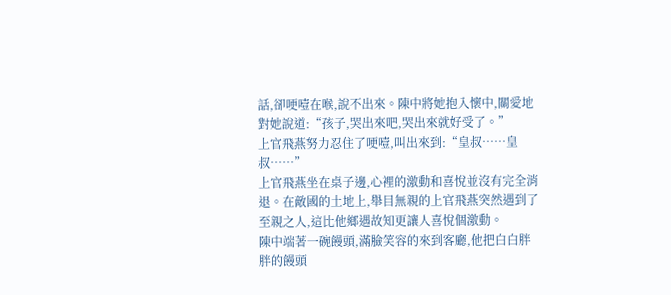話,卻哽噎在喉,說不出來。陳中將她抱入懷中,關愛地對她說道:“孩子,哭出來吧,哭出來就好受了。”
上官飛燕努力忍住了哽噎,叫出來到:“皇叔……皇叔……”
上官飛燕坐在桌子邊,心裡的激動和喜悅並沒有完全消退。在敵國的土地上,舉目無親的上官飛燕突然遇到了至親之人,這比他鄉遇故知更讓人喜悅個激動。
陳中端著一碗饅頭,滿臉笑容的來到客廳,他把白白胖胖的饅頭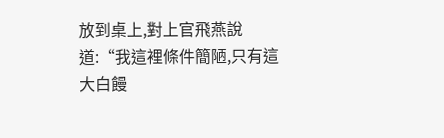放到桌上,對上官飛燕說道:“我這裡條件簡陋,只有這大白饅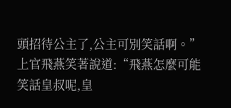頭招待公主了,公主可別笑話啊。”
上官飛燕笑著說道:“飛燕怎麼可能笑話皇叔呢,皇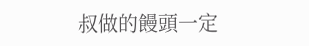叔做的饅頭一定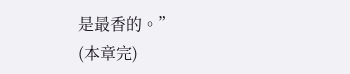是最香的。”
(本章完)